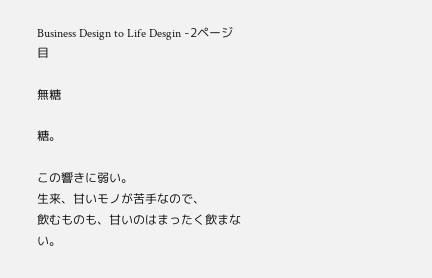Business Design to Life Desgin -2ページ目

無糖

糖。

この響きに弱い。
生来、甘いモノが苦手なので、
飲むものも、甘いのはまったく飲まない。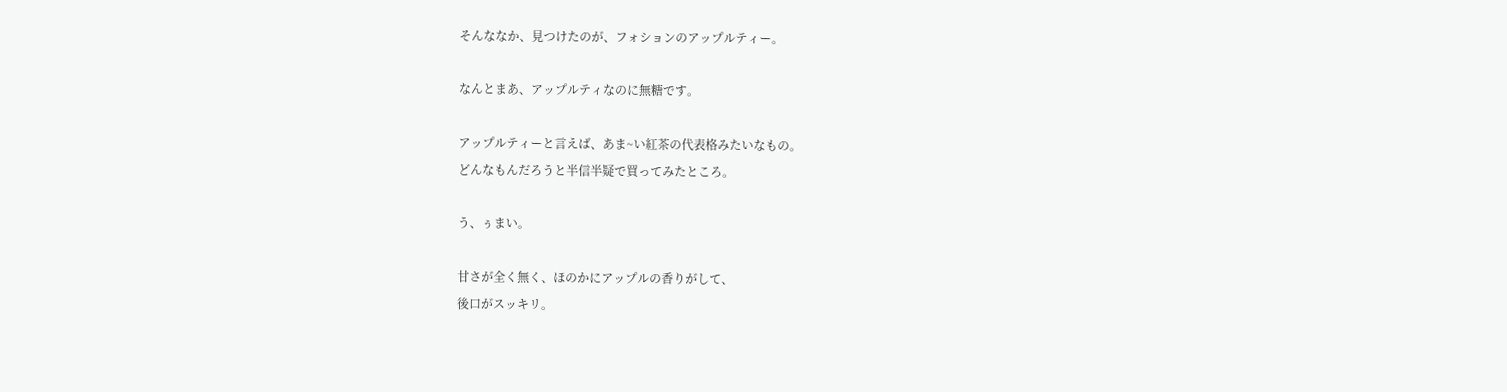そんななか、見つけたのが、フォションのアップルティー。

なんとまあ、アップルティなのに無糖です。

アップルティーと言えば、あま~い紅茶の代表格みたいなもの。
どんなもんだろうと半信半疑で買ってみたところ。

う、ぅまい。

甘さが全く無く、ほのかにアップルの香りがして、
後口がスッキリ。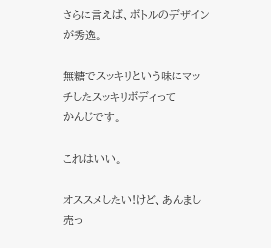さらに言えば、ボトルのデザインが秀逸。

無糖でスッキリという味にマッチしたスッキリボディって
かんじです。

これはいい。

オススメしたい!けど、あんまし売っ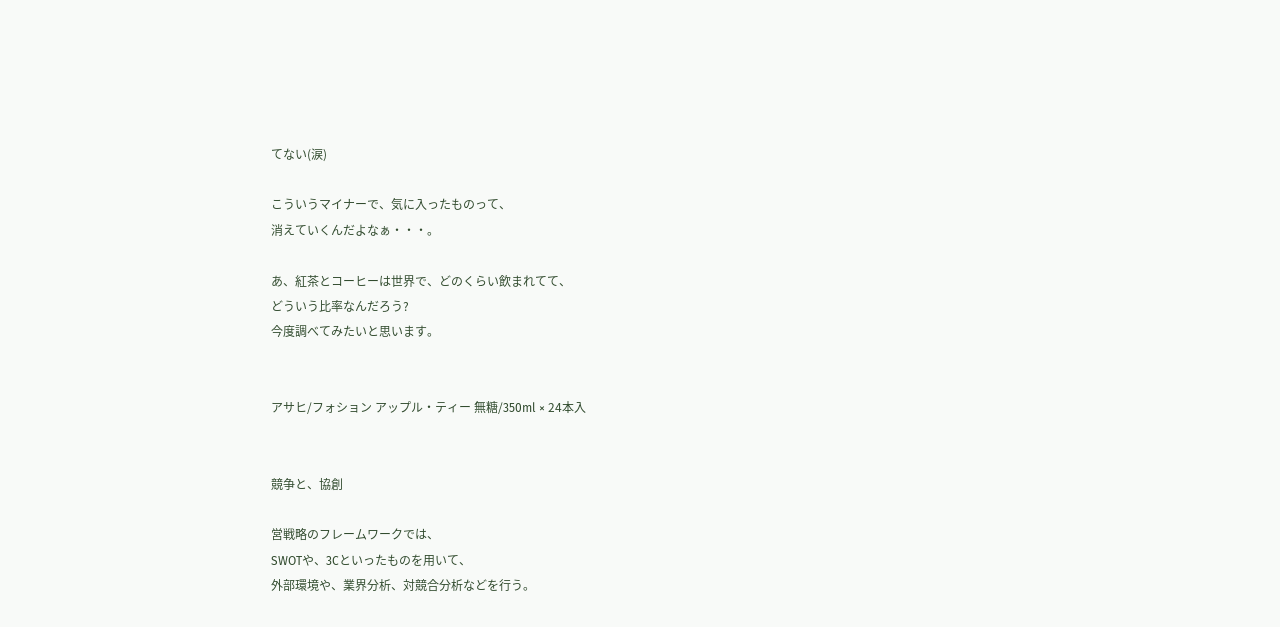てない(涙)

こういうマイナーで、気に入ったものって、
消えていくんだよなぁ・・・。

あ、紅茶とコーヒーは世界で、どのくらい飲まれてて、
どういう比率なんだろう?
今度調べてみたいと思います。


アサヒ/フォション アップル・ティー 無糖/350ml × 24本入


競争と、協創

営戦略のフレームワークでは、
SWOTや、3Cといったものを用いて、
外部環境や、業界分析、対競合分析などを行う。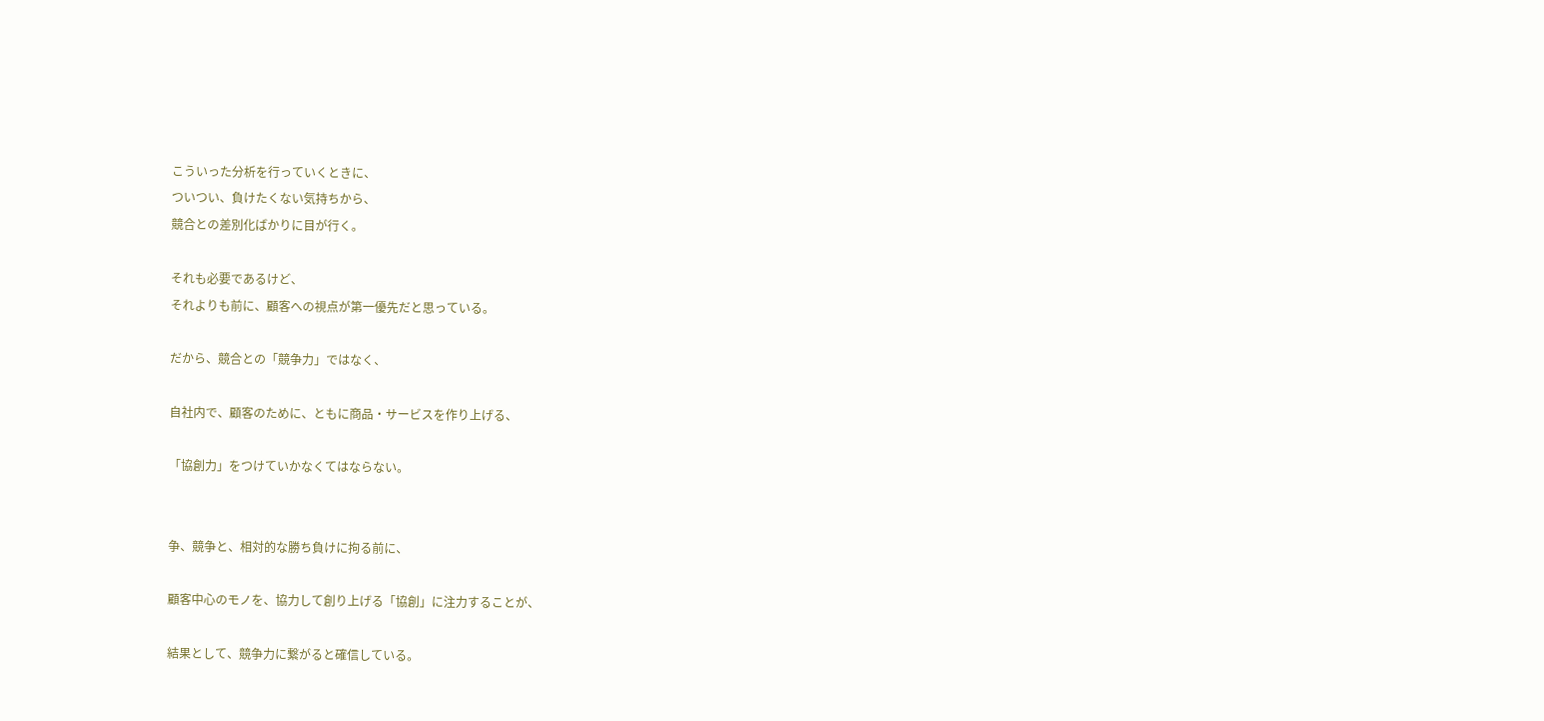こういった分析を行っていくときに、
ついつい、負けたくない気持ちから、
競合との差別化ばかりに目が行く。

それも必要であるけど、
それよりも前に、顧客への視点が第一優先だと思っている。

だから、競合との「競争力」ではなく、

自社内で、顧客のために、ともに商品・サービスを作り上げる、

「協創力」をつけていかなくてはならない。


争、競争と、相対的な勝ち負けに拘る前に、

顧客中心のモノを、協力して創り上げる「協創」に注力することが、

結果として、競争力に繋がると確信している。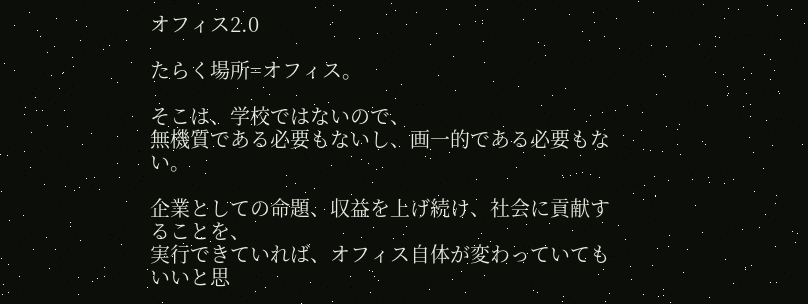オフィス2.0

たらく場所=オフィス。

そこは、学校ではないので、
無機質である必要もないし、画一的である必要もない。

企業としての命題、収益を上げ続け、社会に貢献することを、
実行できていれば、オフィス自体が変わっていてもいいと思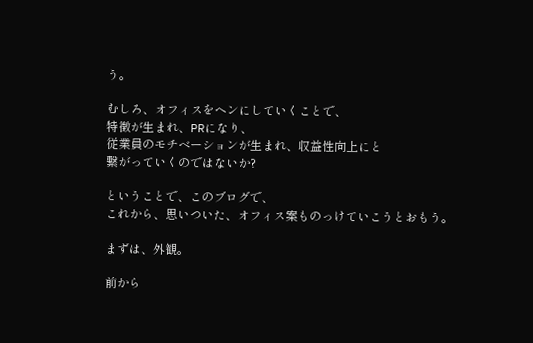う。

むしろ、オフィスをヘンにしていくことで、
特徴が生まれ、PRになり、
従業員のモチベーションが生まれ、収益性向上にと
繋がっていくのではないか?

ということで、このブログで、
これから、思いついた、オフィス案ものっけていこうとおもう。

まずは、外観。

前から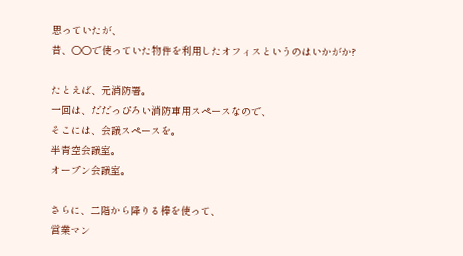思っていたが、
昔、○○で使っていた物件を利用したオフィスというのはいかがか?

たとえば、元消防署。
一回は、だだっぴろい消防車用スペースなので、
そこには、会議スペースを。
半青空会議室。
オープン会議室。

さらに、二階から降りる棒を使って、
営業マン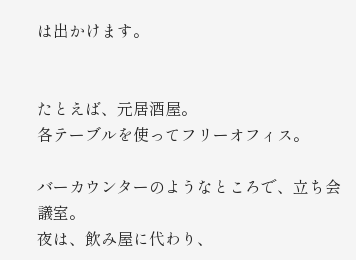は出かけます。


たとえば、元居酒屋。
各テーブルを使ってフリーオフィス。

バーカウンターのようなところで、立ち会議室。
夜は、飲み屋に代わり、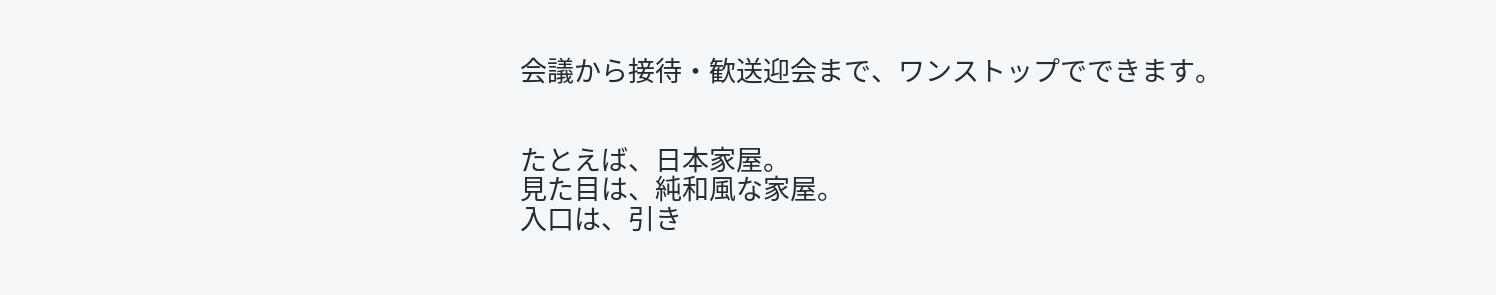会議から接待・歓送迎会まで、ワンストップでできます。


たとえば、日本家屋。
見た目は、純和風な家屋。
入口は、引き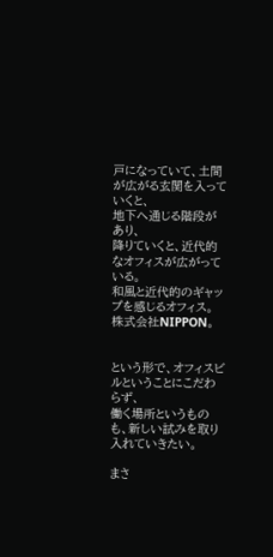戸になっていて、土間が広がる玄関を入っていくと、
地下へ通じる階段があり、
降りていくと、近代的なオフィスが広がっている。
和風と近代的のギャップを感じるオフィス。
株式会社NIPPON。


という形で、オフィスビルということにこだわらず、
働く場所というものも、新しい試みを取り入れていきたい。

まさ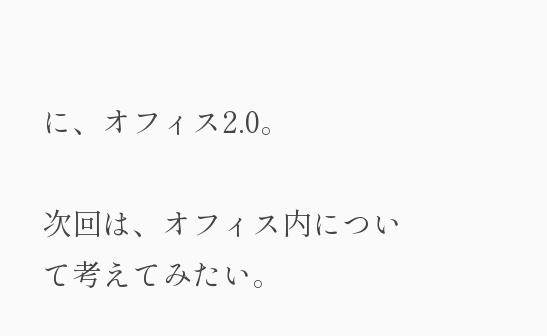に、オフィス2.0。

次回は、オフィス内について考えてみたい。